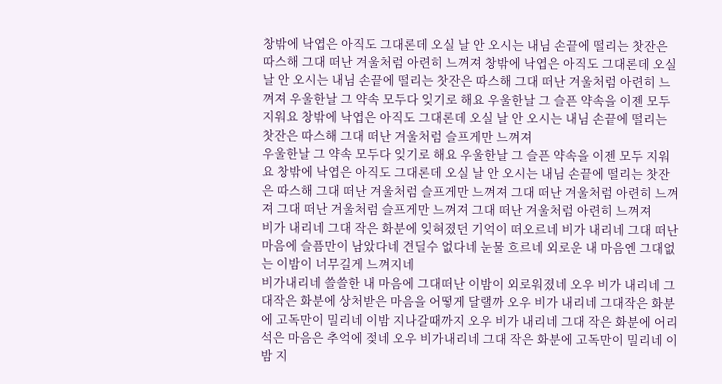창밖에 낙엽은 아직도 그대론데 오실 날 안 오시는 내님 손끝에 떨리는 찻잔은 따스해 그대 떠난 겨울처럼 아련히 느껴져 창밖에 낙엽은 아직도 그대론데 오실 날 안 오시는 내님 손끝에 떨리는 찻잔은 따스해 그대 떠난 겨울처럼 아련히 느껴져 우울한날 그 약속 모두다 잊기로 해요 우울한날 그 슬픈 약속을 이젠 모두 지워요 창밖에 낙엽은 아직도 그대론데 오실 날 안 오시는 내님 손끝에 떨리는 찻잔은 따스해 그대 떠난 겨울처럼 슬프게만 느껴져
우울한날 그 약속 모두다 잊기로 해요 우울한날 그 슬픈 약속을 이젠 모두 지워요 창밖에 낙엽은 아직도 그대론데 오실 날 안 오시는 내님 손끝에 떨리는 찻잔은 따스해 그대 떠난 겨울처럼 슬프게만 느껴져 그대 떠난 겨울처럼 아련히 느껴져 그대 떠난 겨울처럼 슬프게만 느껴져 그대 떠난 겨울처럼 아련히 느껴져
비가 내리네 그대 작은 화분에 잊혀졌던 기억이 떠오르네 비가 내리네 그대 떠난 마음에 슬픔만이 남았다네 견딜수 없다네 눈물 흐르네 외로운 내 마음엔 그대없는 이밤이 너무길게 느껴지네
비가내리네 쓸쓸한 내 마음에 그대떠난 이밤이 외로워졌네 오우 비가 내리네 그대작은 화분에 상처받은 마음을 어떻게 달랠까 오우 비가 내리네 그대작은 화분에 고독만이 밀리네 이밤 지나갈때까지 오우 비가 내리네 그대 작은 화분에 어리석은 마음은 추억에 젖네 오우 비가내리네 그대 작은 화분에 고독만이 밀리네 이밤 지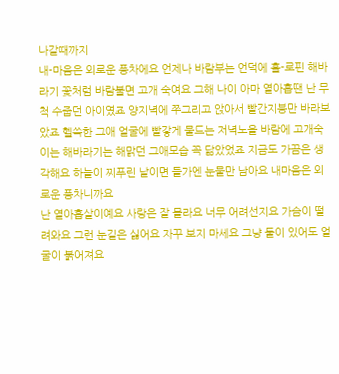나갈때까지
내-마음은 외로운 풍차에요 언제나 바람부는 언덕에 홀-로핀 해바라기 꽃처럼 바람불면 고개 숙여요 그해 나이 아마 열아홉땐 난 무척 수줍던 아이였죠 양지녁에 쭈그리고 앉아서 빨간지붕만 바라보았죠 헬쓱한 그애 얼굴에 빨갛게 물드는 저녁노을 바람에 고개숙이는 해바라기는 해맑던 그애모습 꼭 닮았었죠 지금도 가끔은 생각해요 하늘이 찌푸린 날이면 들가엔 눈물만 남아요 내마음은 외로운 풍차니까요
난 열아홉살이예요 사랑은 잘 몰라요 너무 어려선지요 가슴이 떨려와요 그런 눈길은 싫어요 자꾸 보지 마세요 그냥 둘이 있어도 얼굴이 붉어져요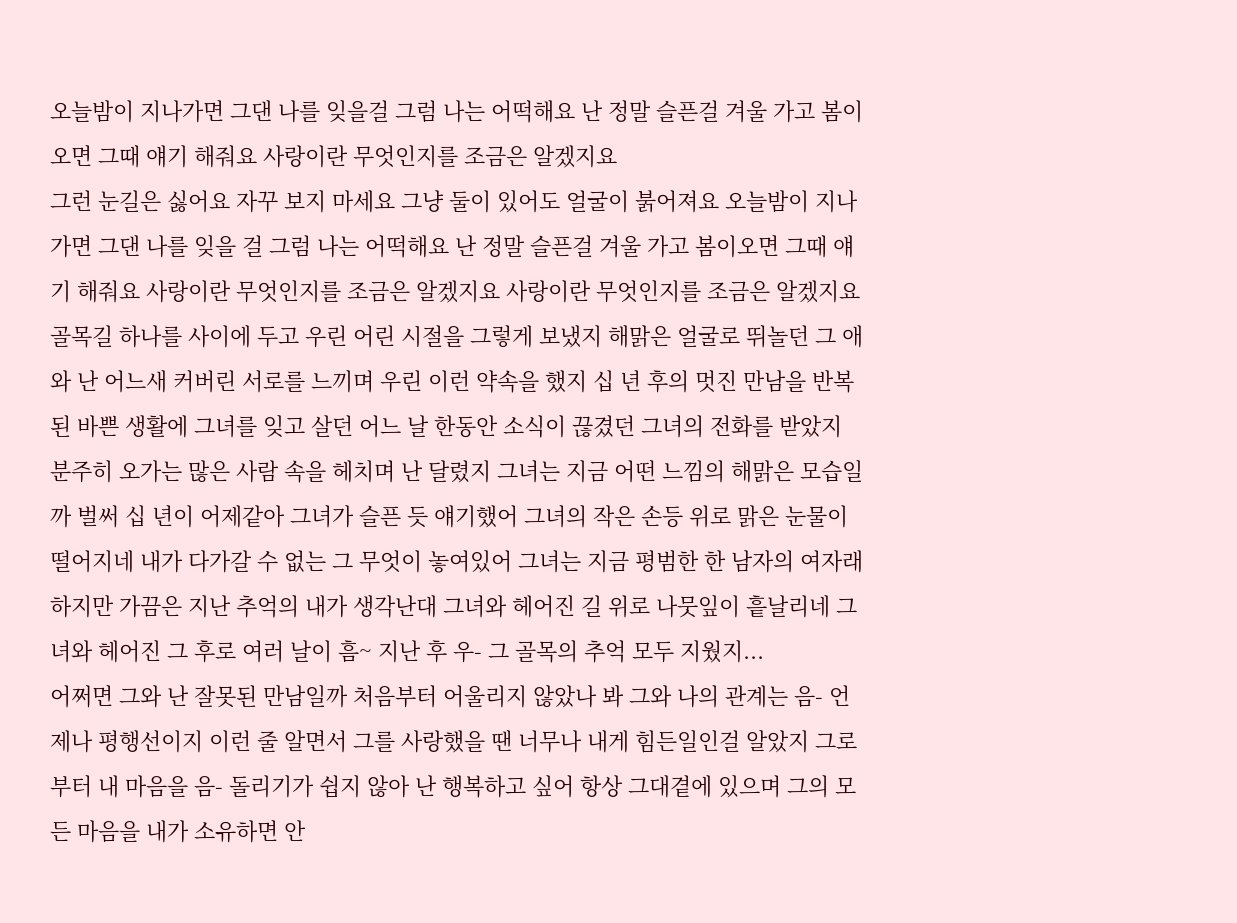오늘밤이 지나가면 그댄 나를 잊을걸 그럼 나는 어떡해요 난 정말 슬픈걸 겨울 가고 봄이오면 그때 얘기 해줘요 사랑이란 무엇인지를 조금은 알겠지요
그런 눈길은 싫어요 자꾸 보지 마세요 그냥 둘이 있어도 얼굴이 붉어져요 오늘밤이 지나가면 그댄 나를 잊을 걸 그럼 나는 어떡해요 난 정말 슬픈걸 겨울 가고 봄이오면 그때 얘기 해줘요 사랑이란 무엇인지를 조금은 알겠지요 사랑이란 무엇인지를 조금은 알겠지요
골목길 하나를 사이에 두고 우린 어린 시절을 그렇게 보냈지 해맑은 얼굴로 뛰놀던 그 애와 난 어느새 커버린 서로를 느끼며 우린 이런 약속을 했지 십 년 후의 멋진 만남을 반복된 바쁜 생활에 그녀를 잊고 살던 어느 날 한동안 소식이 끊겼던 그녀의 전화를 받았지 분주히 오가는 많은 사람 속을 헤치며 난 달렸지 그녀는 지금 어떤 느낌의 해맑은 모습일까 벌써 십 년이 어제같아 그녀가 슬픈 듯 얘기했어 그녀의 작은 손등 위로 맑은 눈물이 떨어지네 내가 다가갈 수 없는 그 무엇이 놓여있어 그녀는 지금 평범한 한 남자의 여자래 하지만 가끔은 지난 추억의 내가 생각난대 그녀와 헤어진 길 위로 나뭇잎이 흩날리네 그녀와 헤어진 그 후로 여러 날이 흠~ 지난 후 우- 그 골목의 추억 모두 지웠지...
어쩌면 그와 난 잘못된 만남일까 처음부터 어울리지 않았나 봐 그와 나의 관계는 음- 언제나 평행선이지 이런 줄 알면서 그를 사랑했을 땐 너무나 내게 힘든일인걸 알았지 그로부터 내 마음을 음- 돌리기가 쉽지 않아 난 행복하고 싶어 항상 그대곁에 있으며 그의 모든 마음을 내가 소유하면 안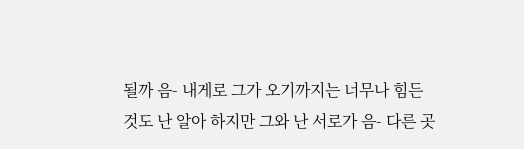될까 음- 내게로 그가 오기까지는 너무나 힘든것도 난 알아 하지만 그와 난 서로가 음- 다른 곳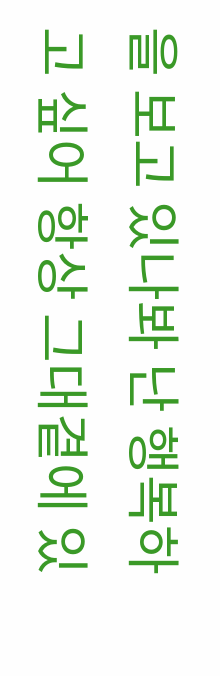을 보고 있나봐 난 행복하고 싶어 항상 그대곁에 있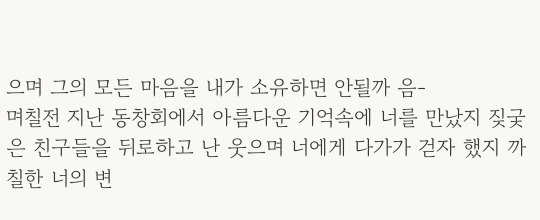으며 그의 모든 마음을 내가 소유하면 안될까 음-
며칠전 지난 동창회에서 아름다운 기억속에 너를 만났지 짖궂은 친구들을 뒤로하고 난 웃으며 너에게 다가가 걷자 했지 까칠한 너의 변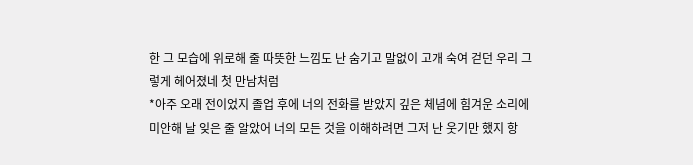한 그 모습에 위로해 줄 따뜻한 느낌도 난 숨기고 말없이 고개 숙여 걷던 우리 그렇게 헤어졌네 첫 만남처럼
*아주 오래 전이었지 졸업 후에 너의 전화를 받았지 깊은 체념에 힘겨운 소리에 미안해 날 잊은 줄 알았어 너의 모든 것을 이해하려면 그저 난 웃기만 했지 항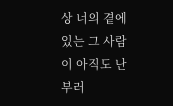상 너의 곁에있는 그 사람이 아직도 난 부러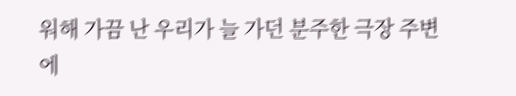워해 가끔 난 우리가 늘 가던 분주한 극장 주변에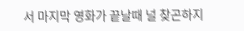서 마지막 영화가 끝날때 널 찾곤하지